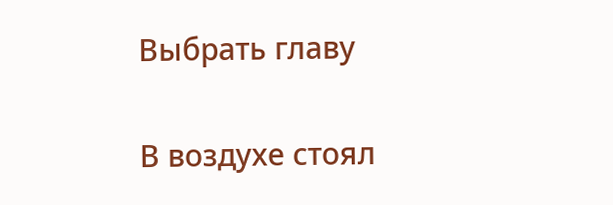Выбрать главу

В воздухе стоял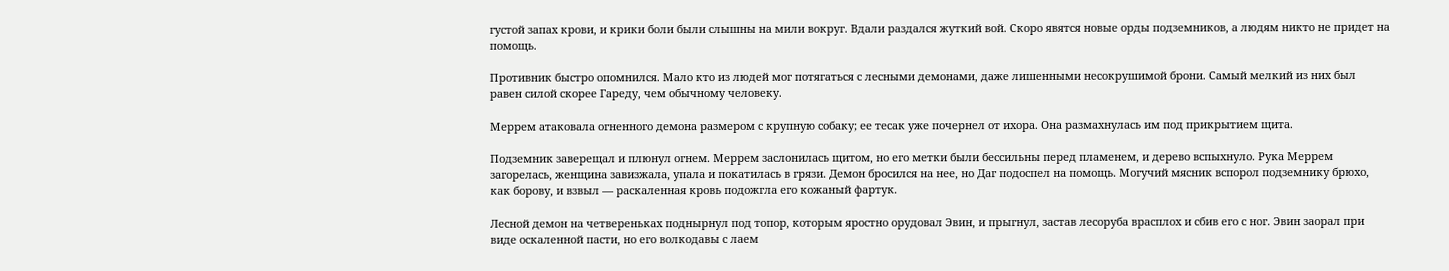густой запах крови, и крики боли были слышны на мили вокруг. Вдали раздался жуткий вой. Скоро явятся новые орды подземников, а людям никто не придет на помощь.

Противник быстро опомнился. Мало кто из людей мог потягаться с лесными демонами, даже лишенными несокрушимой брони. Самый мелкий из них был равен силой скорее Гареду, чем обычному человеку.

Меррем атаковала огненного демона размером с крупную собаку; ее тесак уже почернел от ихора. Она размахнулась им под прикрытием щита.

Подземник заверещал и плюнул огнем. Меррем заслонилась щитом, но его метки были бессильны перед пламенем, и дерево вспыхнуло. Рука Меррем загорелась, женщина завизжала, упала и покатилась в грязи. Демон бросился на нее, но Даг подоспел на помощь. Могучий мясник вспорол подземнику брюхо, как борову, и взвыл — раскаленная кровь подожгла его кожаный фартук.

Лесной демон на четвереньках поднырнул под топор, которым яростно орудовал Эвин, и прыгнул, застав лесоруба врасплох и сбив его с ног. Эвин заорал при виде оскаленной пасти, но его волкодавы с лаем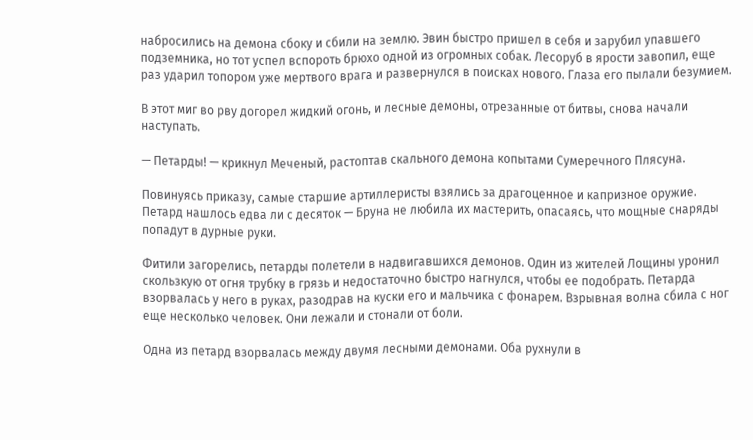набросились на демона сбоку и сбили на землю. Эвин быстро пришел в себя и зарубил упавшего подземника, но тот успел вспороть брюхо одной из огромных собак. Лесоруб в ярости завопил, еще раз ударил топором уже мертвого врага и развернулся в поисках нового. Глаза его пылали безумием.

В этот миг во рву догорел жидкий огонь, и лесные демоны, отрезанные от битвы, снова начали наступать.

— Петарды! — крикнул Меченый, растоптав скального демона копытами Сумеречного Плясуна.

Повинуясь приказу, самые старшие артиллеристы взялись за драгоценное и капризное оружие. Петард нашлось едва ли с десяток — Бруна не любила их мастерить, опасаясь, что мощные снаряды попадут в дурные руки.

Фитили загорелись, петарды полетели в надвигавшихся демонов. Один из жителей Лощины уронил скользкую от огня трубку в грязь и недостаточно быстро нагнулся, чтобы ее подобрать. Петарда взорвалась у него в руках, разодрав на куски его и мальчика с фонарем. Взрывная волна сбила с ног еще несколько человек. Они лежали и стонали от боли.

Одна из петард взорвалась между двумя лесными демонами. Оба рухнули в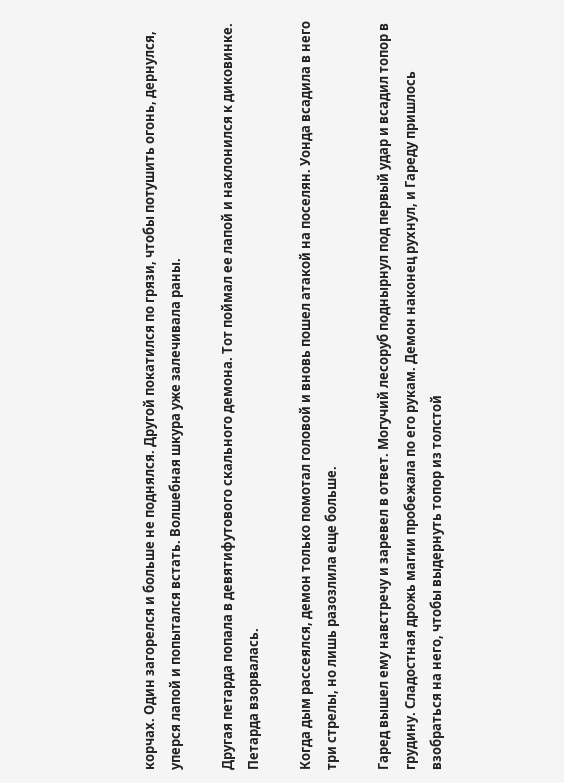корчах. Один загорелся и больше не поднялся. Другой покатился по грязи, чтобы потушить огонь, дернулся, уперся лапой и попытался встать. Волшебная шкура уже залечивала раны.

Другая петарда попала в девятифутового скального демона. Тот поймал ее лапой и наклонился к диковинке. Петарда взорвалась.

Когда дым рассеялся, демон только помотал головой и вновь пошел атакой на поселян. Уонда всадила в него три стрелы, но лишь разозлила еще больше.

Гаред вышел ему навстречу и заревел в ответ. Могучий лесоруб поднырнул под первый удар и всадил топор в грудину. Сладостная дрожь магии пробежала по его рукам. Демон наконец рухнул, и Гареду пришлось взобраться на него, чтобы выдернуть топор из толстой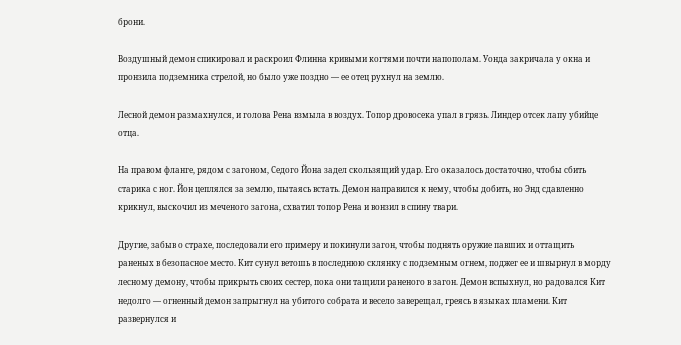брони.

Воздушный демон спикировал и раскроил Флинна кривыми когтями почти напополам. Уонда закричала у окна и пронзила подземника стрелой, но было уже поздно — ее отец рухнул на землю.

Лесной демон размахнулся, и голова Рена взмыла в воздух. Топор дровосека упал в грязь. Линдер отсек лапу убийце отца.

На правом фланге, рядом с загоном, Седого Йона задел скользящий удар. Его оказалось достаточно, чтобы сбить старика с ног. Йон цеплялся за землю, пытаясь встать. Демон направился к нему, чтобы добить, но Энд сдавленно крикнул, выскочил из меченого загона, схватил топор Рена и вонзил в спину твари.

Другие, забыв о страхе, последовали его примеру и покинули загон, чтобы поднять оружие павших и оттащить раненых в безопасное место. Кит сунул ветошь в последнюю склянку с подземным огнем, поджег ее и швырнул в морду лесному демону, чтобы прикрыть своих сестер, пока они тащили раненого в загон. Демон вспыхнул, но радовался Кит недолго — огненный демон запрыгнул на убитого собрата и весело заверещал, греясь в языках пламени. Кит развернулся и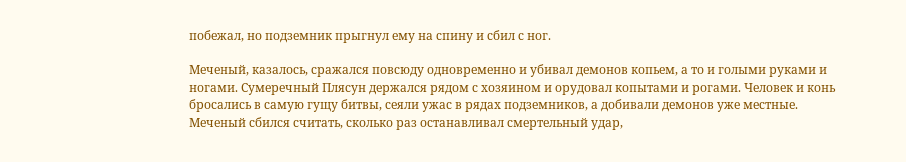побежал, но подземник прыгнул ему на спину и сбил с ног.

Меченый, казалось, сражался повсюду одновременно и убивал демонов копьем, а то и голыми руками и ногами. Сумеречный Плясун держался рядом с хозяином и орудовал копытами и рогами. Человек и конь бросались в самую гущу битвы, сеяли ужас в рядах подземников, а добивали демонов уже местные. Меченый сбился считать, сколько раз останавливал смертельный удар,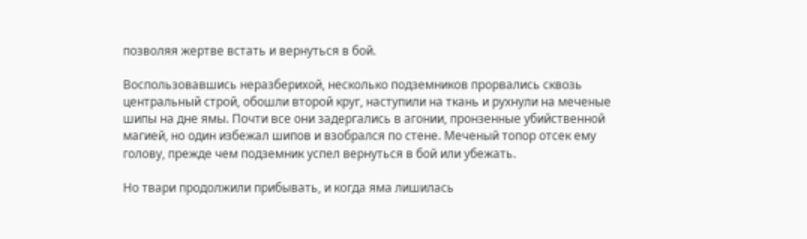позволяя жертве встать и вернуться в бой.

Воспользовавшись неразберихой, несколько подземников прорвались сквозь центральный строй, обошли второй круг, наступили на ткань и рухнули на меченые шипы на дне ямы. Почти все они задергались в агонии, пронзенные убийственной магией, но один избежал шипов и взобрался по стене. Меченый топор отсек ему голову, прежде чем подземник успел вернуться в бой или убежать.

Но твари продолжили прибывать, и когда яма лишилась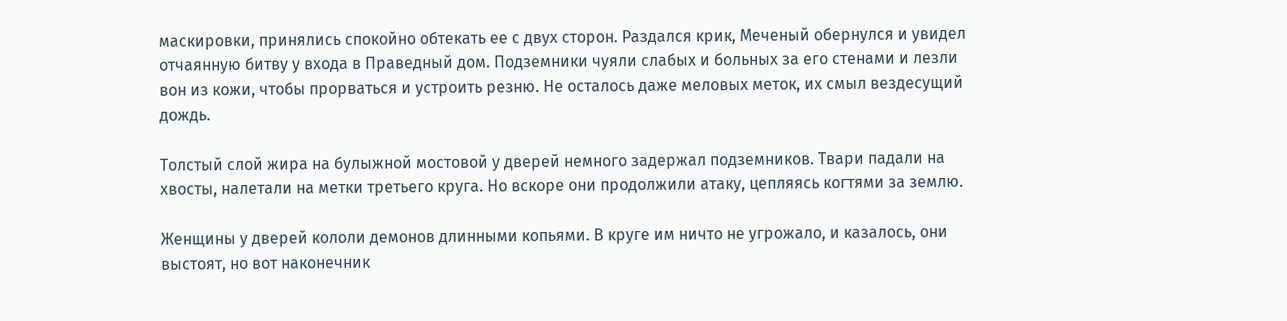маскировки, принялись спокойно обтекать ее с двух сторон. Раздался крик, Меченый обернулся и увидел отчаянную битву у входа в Праведный дом. Подземники чуяли слабых и больных за его стенами и лезли вон из кожи, чтобы прорваться и устроить резню. Не осталось даже меловых меток, их смыл вездесущий дождь.

Толстый слой жира на булыжной мостовой у дверей немного задержал подземников. Твари падали на хвосты, налетали на метки третьего круга. Но вскоре они продолжили атаку, цепляясь когтями за землю.

Женщины у дверей кололи демонов длинными копьями. В круге им ничто не угрожало, и казалось, они выстоят, но вот наконечник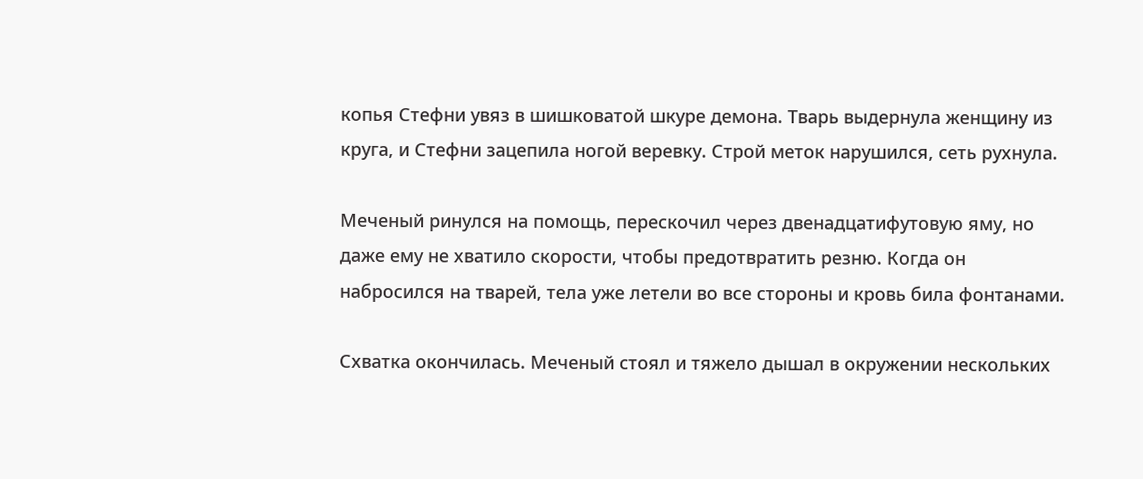копья Стефни увяз в шишковатой шкуре демона. Тварь выдернула женщину из круга, и Стефни зацепила ногой веревку. Строй меток нарушился, сеть рухнула.

Меченый ринулся на помощь, перескочил через двенадцатифутовую яму, но даже ему не хватило скорости, чтобы предотвратить резню. Когда он набросился на тварей, тела уже летели во все стороны и кровь била фонтанами.

Схватка окончилась. Меченый стоял и тяжело дышал в окружении нескольких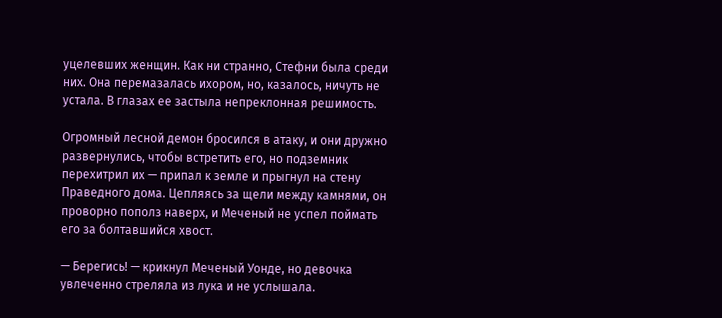уцелевших женщин. Как ни странно, Стефни была среди них. Она перемазалась ихором, но, казалось, ничуть не устала. В глазах ее застыла непреклонная решимость.

Огромный лесной демон бросился в атаку, и они дружно развернулись, чтобы встретить его, но подземник перехитрил их — припал к земле и прыгнул на стену Праведного дома. Цепляясь за щели между камнями, он проворно пополз наверх, и Меченый не успел поймать его за болтавшийся хвост.

— Берегись! — крикнул Меченый Уонде, но девочка увлеченно стреляла из лука и не услышала.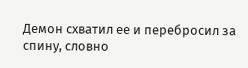Демон схватил ее и перебросил за спину, словно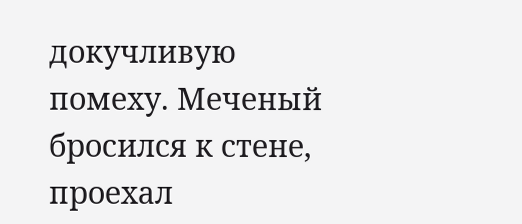докучливую помеху. Меченый бросился к стене, проехал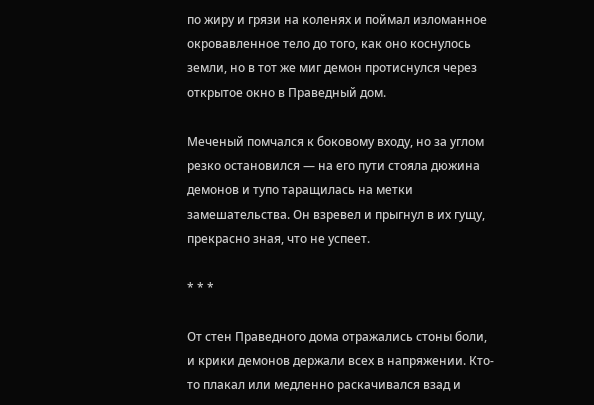по жиру и грязи на коленях и поймал изломанное окровавленное тело до того, как оно коснулось земли, но в тот же миг демон протиснулся через открытое окно в Праведный дом.

Меченый помчался к боковому входу, но за углом резко остановился — на его пути стояла дюжина демонов и тупо таращилась на метки замешательства. Он взревел и прыгнул в их гущу, прекрасно зная, что не успеет.

* * *

От стен Праведного дома отражались стоны боли, и крики демонов держали всех в напряжении. Кто-то плакал или медленно раскачивался взад и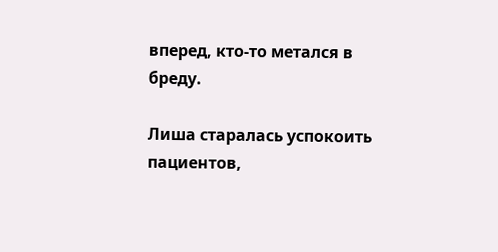вперед, кто-то метался в бреду.

Лиша старалась успокоить пациентов,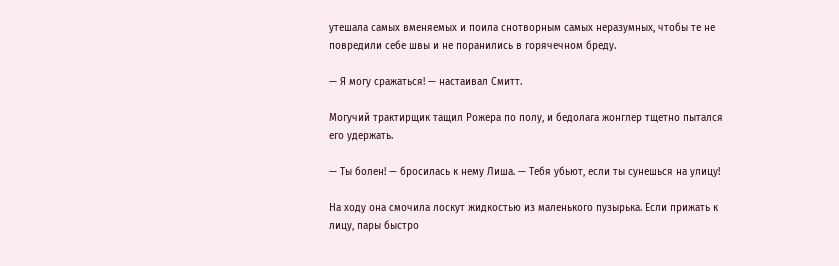утешала самых вменяемых и поила снотворным самых неразумных, чтобы те не повредили себе швы и не поранились в горячечном бреду.

— Я могу сражаться! — настаивал Смитт.

Могучий трактирщик тащил Рожера по полу, и бедолага жонглер тщетно пытался его удержать.

— Ты болен! — бросилась к нему Лиша. — Тебя убьют, если ты сунешься на улицу!

На ходу она смочила лоскут жидкостью из маленького пузырька. Если прижать к лицу, пары быстро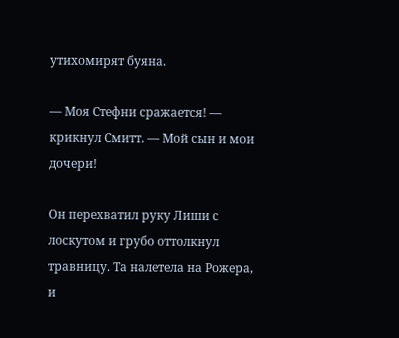утихомирят буяна.

— Моя Стефни сражается! — крикнул Смитт. — Мой сын и мои дочери!

Он перехватил руку Лиши с лоскутом и грубо оттолкнул травницу. Та налетела на Рожера, и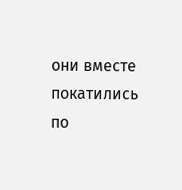они вместе покатились по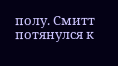полу. Смитт потянулся к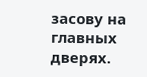засову на главных дверях.